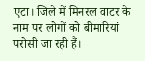एटा। जिले में मिनरल वाटर के नाम पर लोगों को बीमारियां परोसी जा रही हैं।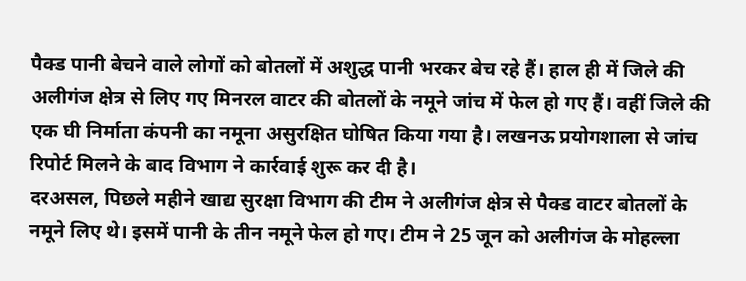पैक्ड पानी बेचने वाले लोगों को बोतलों में अशुद्ध पानी भरकर बेच रहे हैं। हाल ही में जिले की अलीगंज क्षेत्र से लिए गए मिनरल वाटर की बोतलों के नमूने जांच में फेल हो गए हैं। वहीं जिले की एक घी निर्माता कंपनी का नमूना असुरक्षित घोषित किया गया है। लखनऊ प्रयोगशाला से जांच रिपोर्ट मिलने के बाद विभाग ने कार्रवाई शुरू कर दी है।
दरअसल, पिछले महीने खाद्य सुरक्षा विभाग की टीम ने अलीगंज क्षेत्र से पैक्ड वाटर बोतलों के नमूने लिए थे। इसमें पानी के तीन नमूने फेल हो गए। टीम ने 25 जून को अलीगंज के मोहल्ला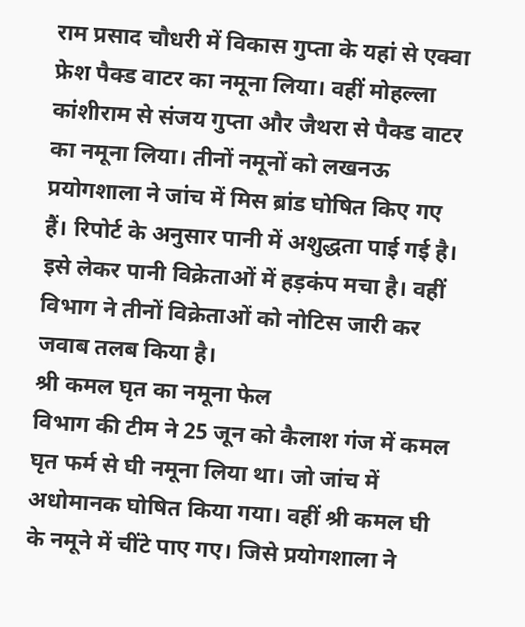राम प्रसाद चौधरी में विकास गुप्ता के यहां से एक्वा फ्रेश पैक्ड वाटर का नमूना लिया। वहीं मोहल्ला कांशीराम से संजय गुप्ता और जैथरा से पैक्ड वाटर का नमूना लिया। तीनों नमूनों को लखनऊ प्रयोगशाला ने जांच में मिस ब्रांड घोषित किए गए हैं। रिपोर्ट के अनुसार पानी में अशुद्धता पाई गई है। इसे लेकर पानी विक्रेताओं में हड़कंप मचा है। वहीं विभाग ने तीनों विक्रेताओं को नोटिस जारी कर जवाब तलब किया है।
श्री कमल घृत का नमूना फेल
विभाग की टीम ने 25 जून को कैलाश गंज में कमल घृत फर्म से घी नमूना लिया था। जो जांच में अधोमानक घोषित किया गया। वहीं श्री कमल घी के नमूने में चींटे पाए गए। जिसे प्रयोगशाला ने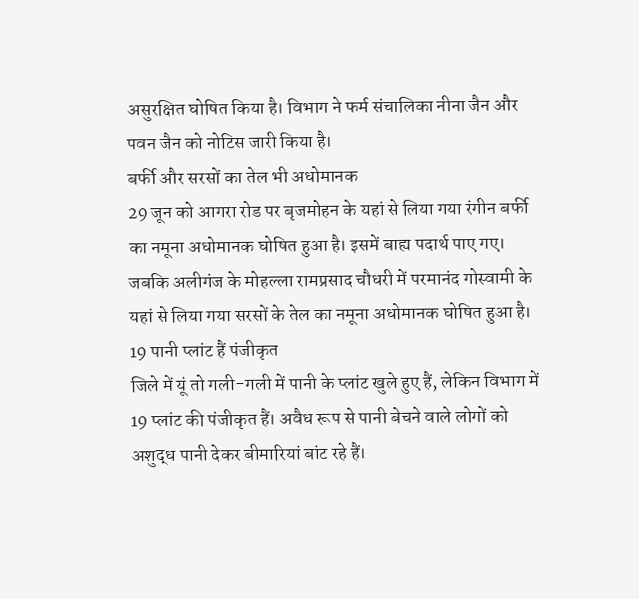असुरक्षित घोषित किया है। विभाग ने फर्म संचालिका नीना जैन और पवन जैन को नोटिस जारी किया है।
बर्फी और सरसों का तेल भी अधोमानक
29 जून को आगरा रोड पर बृजमोहन के यहां से लिया गया रंगीन बर्फी का नमूना अधोमानक घोषित हुआ है। इसमें बाह्य पदार्थ पाए गए। जबकि अलीगंज के मोहल्ला रामप्रसाद चौधरी में परमानंद गोस्वामी के यहां से लिया गया सरसों के तेल का नमूना अधोमानक घोषित हुआ है।
19 पानी प्लांट हैं पंजीकृत
जिले में यूं तो गली-गली में पानी के प्लांट खुले हुए हैं, लेकिन विभाग में 19 प्लांट की पंजीकृत हैं। अवैध रूप से पानी बेचने वाले लोगों को अशुद्ध पानी देकर बीमारियां बांट रहे हैं।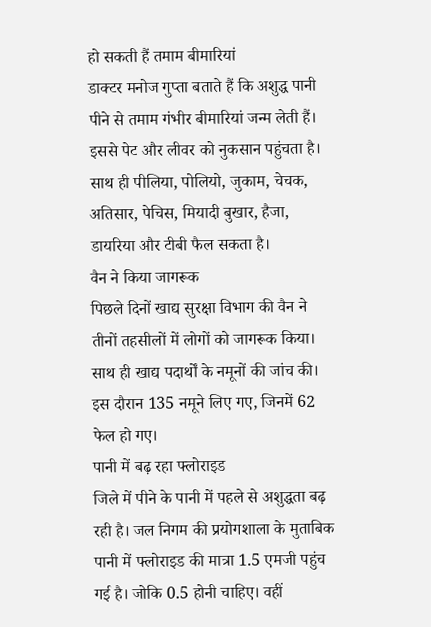हो सकती हैं तमाम बीमारियां
डाक्टर मनोज गुप्ता बताते हैं कि अशुद्ध पानी पीने से तमाम गंभीर बीमारियां जन्म लेती हैं। इससे पेट और लीवर को नुकसान पहुंचता है। साथ ही पीलिया, पोलियो, जुकाम, चेचक, अतिसार, पेचिस, मियादी बुखार, हैजा, डायरिया और टीबी फैल सकता है।
वैन ने किया जागरूक
पिछले दिनों खाद्य सुरक्षा विभाग की वैन ने तीनों तहसीलों में लोगों को जागरूक किया। साथ ही खाद्य पदार्थों के नमूनों की जांच की। इस दौरान 135 नमूने लिए गए, जिनमें 62 फेल हो गए।
पानी में बढ़ रहा फ्लोराइड
जिले में पीने के पानी में पहले से अशुद्धता बढ़ रही है। जल निगम की प्रयोगशाला के मुताबिक पानी में फ्लोराइड की मात्रा 1.5 एमजी पहुंच गई है। जोकि 0.5 होनी चाहिए। वहीं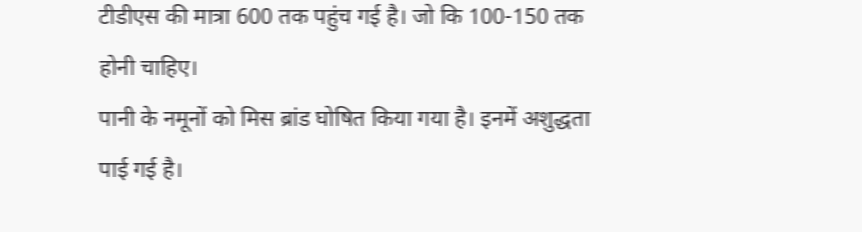टीडीएस की मात्रा 600 तक पहुंच गई है। जो कि 100-150 तक होनी चाहिए।
पानी के नमूनों को मिस ब्रांड घोषित किया गया है। इनमें अशुद्धता पाई गई है।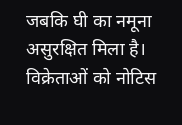जबकि घी का नमूना असुरक्षित मिला है। विक्रेताओं को नोटिस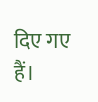दिए गए हैं।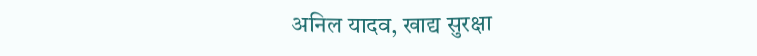अनिल यादव, खाद्य सुरक्षा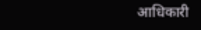आधिकारी